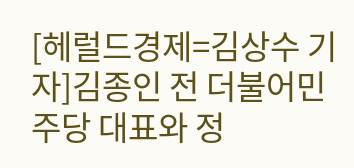[헤럴드경제=김상수 기자]김종인 전 더불어민주당 대표와 정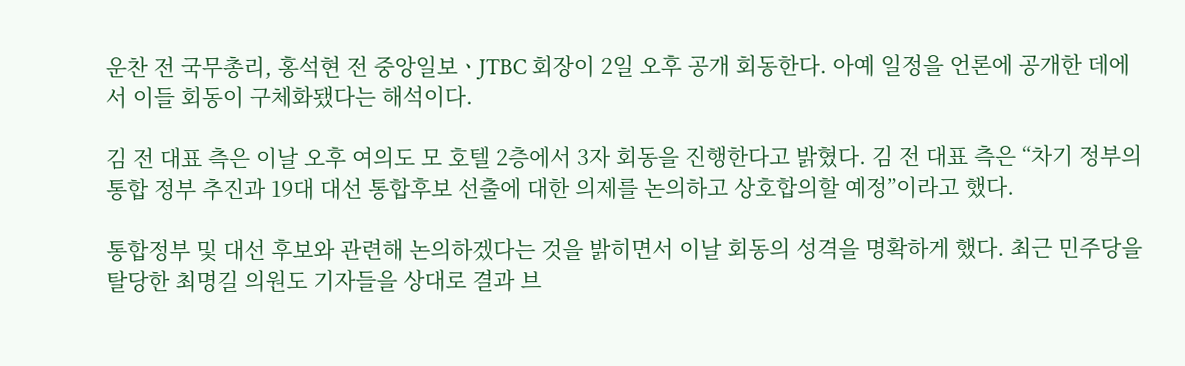운찬 전 국무총리, 홍석현 전 중앙일보ㆍJTBC 회장이 2일 오후 공개 회동한다. 아예 일정을 언론에 공개한 데에서 이들 회동이 구체화됐다는 해석이다.

김 전 대표 측은 이날 오후 여의도 모 호텔 2층에서 3자 회동을 진행한다고 밝혔다. 김 전 대표 측은 “차기 정부의 통합 정부 추진과 19대 대선 통합후보 선출에 대한 의제를 논의하고 상호합의할 예정”이라고 했다.

통합정부 및 대선 후보와 관련해 논의하겠다는 것을 밝히면서 이날 회동의 성격을 명확하게 했다. 최근 민주당을 탈당한 최명길 의원도 기자들을 상대로 결과 브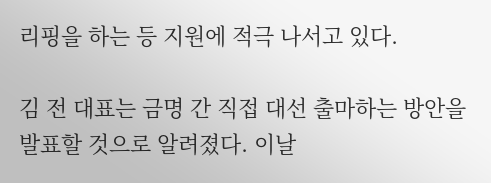리핑을 하는 등 지원에 적극 나서고 있다.

김 전 대표는 금명 간 직접 대선 출마하는 방안을 발표할 것으로 알려졌다. 이날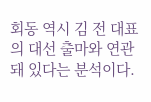회동 역시 김 전 대표의 대선 출마와 연관돼 있다는 분석이다.